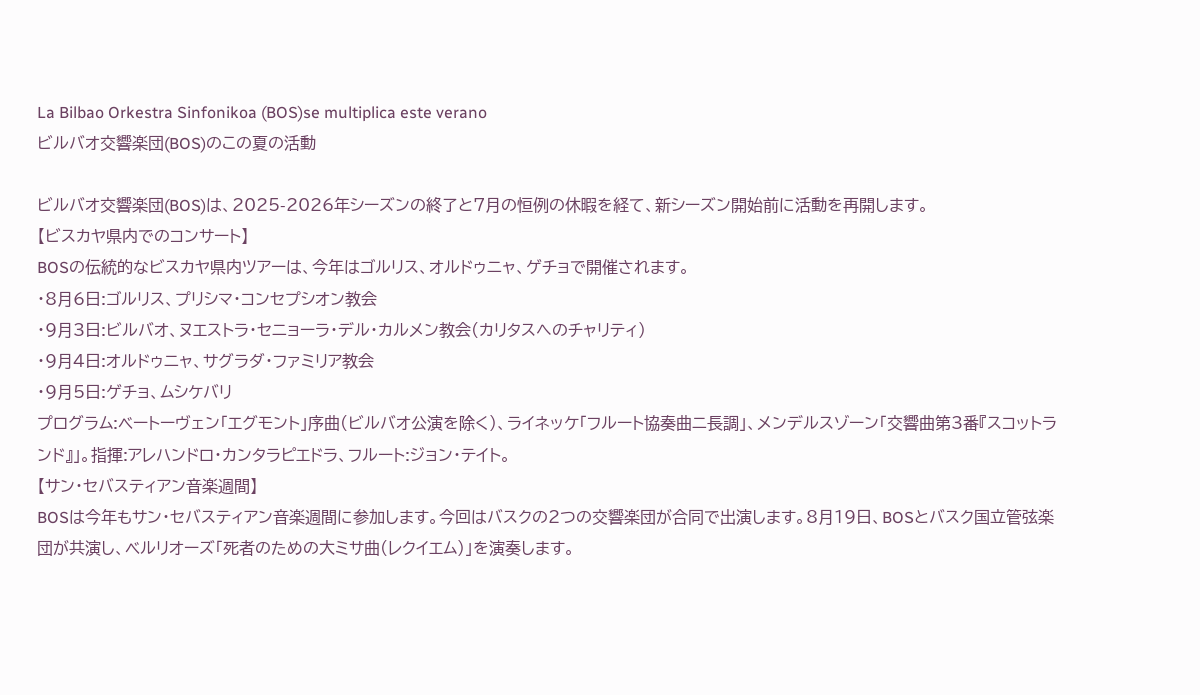La Bilbao Orkestra Sinfonikoa (BOS)se multiplica este verano
ビルバオ交響楽団(BOS)のこの夏の活動

ビルバオ交響楽団(BOS)は、2025-2026年シーズンの終了と7月の恒例の休暇を経て、新シーズン開始前に活動を再開します。
【ビスカヤ県内でのコンサート】
BOSの伝統的なビスカヤ県内ツアーは、今年はゴルリス、オルドゥニャ、ゲチョで開催されます。
・8月6日:ゴルリス、プリシマ・コンセプシオン教会
・9月3日:ビルバオ、ヌエストラ・セニョーラ・デル・カルメン教会(カリタスへのチャリティ)
・9月4日:オルドゥニャ、サグラダ・ファミリア教会
・9月5日:ゲチョ、ムシケバリ
プログラム:ベートーヴェン「エグモント」序曲(ビルバオ公演を除く)、ライネッケ「フルート協奏曲ニ長調」、メンデルスゾーン「交響曲第3番『スコットランド』」。指揮:アレハンドロ・カンタラピエドラ、フルート:ジョン・テイト。
【サン・セバスティアン音楽週間】
BOSは今年もサン・セバスティアン音楽週間に参加します。今回はバスクの2つの交響楽団が合同で出演します。8月19日、BOSとバスク国立管弦楽団が共演し、ベルリオーズ「死者のための大ミサ曲(レクイエム)」を演奏します。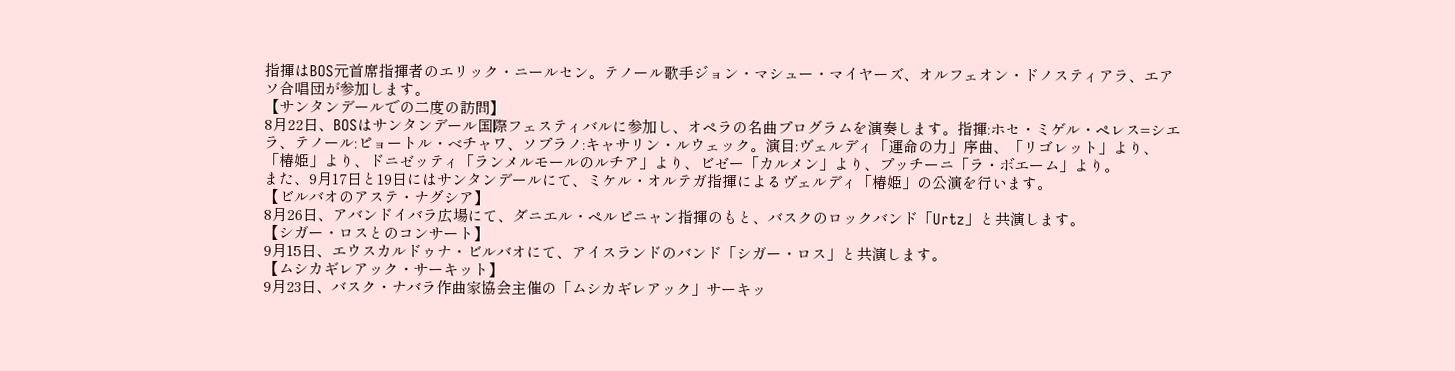指揮はBOS元首席指揮者のエリック・ニールセン。テノール歌手ジョン・マシュー・マイヤーズ、オルフェオン・ドノスティアラ、エアソ合唱団が参加します。
【サンタンデールでの二度の訪問】
8月22日、BOSはサンタンデール国際フェスティバルに参加し、オペラの名曲プログラムを演奏します。指揮:ホセ・ミゲル・ペレス=シエラ、テノール:ピョートル・ベチャワ、ソプラノ:キャサリン・ルウェック。演目:ヴェルディ「運命の力」序曲、「リゴレット」より、「椿姫」より、ドニゼッティ「ランメルモールのルチア」より、ビゼー「カルメン」より、プッチーニ「ラ・ボエーム」より。
また、9月17日と19日にはサンタンデールにて、ミケル・オルテガ指揮によるヴェルディ「椿姫」の公演を行います。
【ビルバオのアステ・ナグシア】
8月26日、アバンドイバラ広場にて、ダニエル・ペルピニャン指揮のもと、バスクのロックバンド「Urtz」と共演します。
【シガー・ロスとのコンサート】
9月15日、エウスカルドゥナ・ビルバオにて、アイスランドのバンド「シガー・ロス」と共演します。
【ムシカギレアック・サーキット】
9月23日、バスク・ナバラ作曲家協会主催の「ムシカギレアック」サーキッ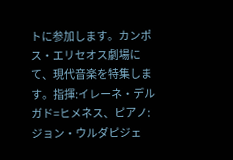トに参加します。カンポス・エリセオス劇場にて、現代音楽を特集します。指揮:イレーネ・デルガド=ヒメネス、ピアノ:ジョン・ウルダピジェ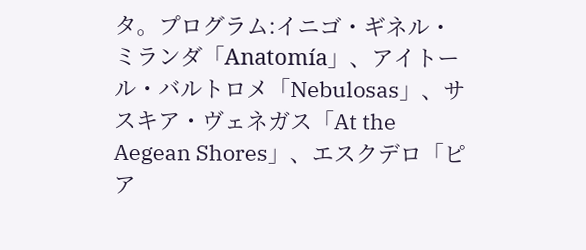タ。プログラム:イニゴ・ギネル・ミランダ「Anatomía」、アイトール・バルトロメ「Nebulosas」、サスキア・ヴェネガス「At the Aegean Shores」、エスクデロ「ピア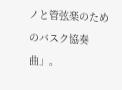ノと管弦楽のためのバスク協奏曲」。